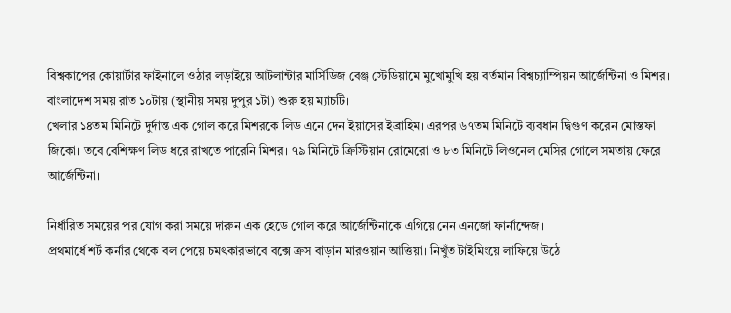বিশ্বকাপের কোয়ার্টার ফাইনালে ওঠার লড়াইয়ে আটলান্টার মার্সিডিজ বেঞ্জ স্টেডিয়ামে মুখোমুখি হয় বর্তমান বিশ্বচ্যাম্পিয়ন আর্জেন্টিনা ও মিশর। বাংলাদেশ সময় রাত ১০টায় (স্থানীয় সময় দুপুর ১টা) শুরু হয় ম্যাচটি।
খেলার ১৪তম মিনিটে দুর্দান্ত এক গোল করে মিশরকে লিড এনে দেন ইয়াসের ইব্রাহিম। এরপর ৬৭তম মিনিটে ব্যবধান দ্বিগুণ করেন মোস্তফা জিকো। তবে বেশিক্ষণ লিড ধরে রাখতে পারেনি মিশর। ৭৯ মিনিটে ক্রিস্টিয়ান রোমেরো ও ৮৩ মিনিটে লিওনেল মেসির গোলে সমতায় ফেরে আর্জেন্টিনা।

নির্ধারিত সময়ের পর যোগ করা সময়ে দারুন এক হেডে গোল করে আর্জেন্টিনাকে এগিয়ে নেন এনজো ফার্নান্দেজ।
প্রথমার্ধে শর্ট কর্নার থেকে বল পেয়ে চমৎকারভাবে বক্সে ক্রস বাড়ান মারওয়ান আত্তিয়া। নিখুঁত টাইমিংয়ে লাফিয়ে উঠে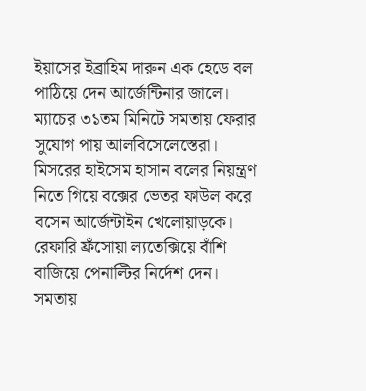ইয়াসের ইব্রাহিম দারুন এক হেডে বল পাঠিয়ে দেন আর্জেন্টিনার জালে।
ম্যাচের ৩১তম মিনিটে সমতায় ফেরার সুযোগ পায় আলবিসেলেস্তেরা। মিসরের হাইসেম হাসান বলের নিয়ন্ত্রণ নিতে গিয়ে বক্সের ভেতর ফাউল করে বসেন আর্জেন্টাইন খেলোয়াড়কে। রেফারি ফ্রঁসোয়া ল্যতেক্সিয়ে বাঁশি বাজিয়ে পেনাল্টির নির্দেশ দেন।
সমতায়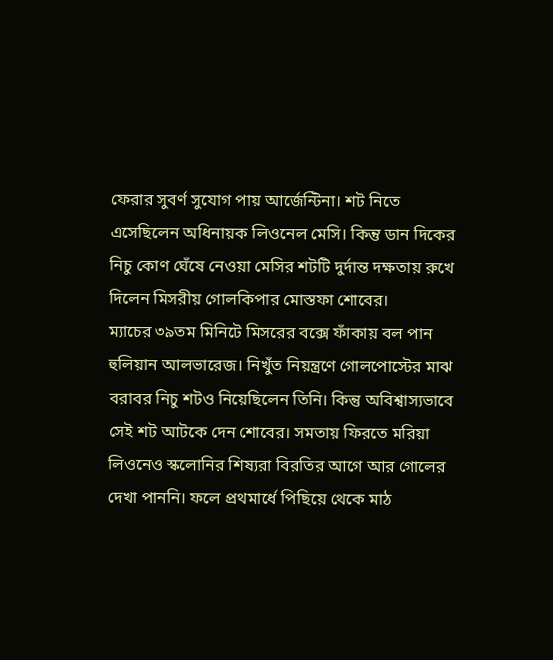ফেরার সুবর্ণ সুযোগ পায় আর্জেন্টিনা। শট নিতে এসেছিলেন অধিনায়ক লিওনেল মেসি। কিন্তু ডান দিকের নিচু কোণ ঘেঁষে নেওয়া মেসির শটটি দুর্দান্ত দক্ষতায় রুখে দিলেন মিসরীয় গোলকিপার মোস্তফা শোবের।
ম্যাচের ৩৯তম মিনিটে মিসরের বক্সে ফাঁকায় বল পান হুলিয়ান আলভারেজ। নিখুঁত নিয়ন্ত্রণে গোলপোস্টের মাঝ বরাবর নিচু শটও নিয়েছিলেন তিনি। কিন্তু অবিশ্বাস্যভাবে সেই শট আটকে দেন শোবের। সমতায় ফিরতে মরিয়া লিওনেও স্কলোনির শিষ্যরা বিরতির আগে আর গোলের দেখা পাননি। ফলে প্রথমার্ধে পিছিয়ে থেকে মাঠ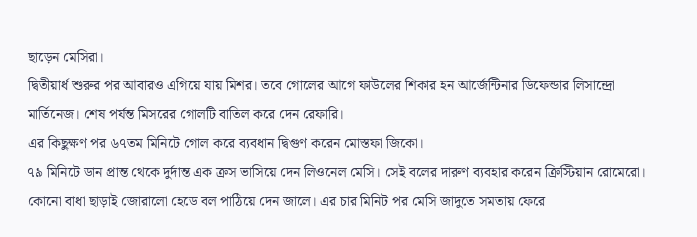ছাড়েন মেসিরা।
দ্বিতীয়ার্ধ শুরুর পর আবারও এগিয়ে যায় মিশর। তবে গোলের আগে ফাউলের শিকার হন আর্জেন্টিনার ডিফেন্ডার লিসান্দ্রো মার্তিনেজ। শেষ পর্যন্ত মিসরের গোলটি বাতিল করে দেন রেফারি।
এর কিছুক্ষণ পর ৬৭তম মিনিটে গোল করে ব্যবধান দ্বিগুণ করেন মোস্তফা জিকো।
৭৯ মিনিটে ডান প্রান্ত থেকে দুর্দান্ত এক ক্রস ভাসিয়ে দেন লিওনেল মেসি। সেই বলের দারুণ ব্যবহার করেন ক্রিস্টিয়ান রোমেরো। কোনো বাধা ছাড়াই জোরালো হেডে বল পাঠিয়ে দেন জালে। এর চার মিনিট পর মেসি জাদুতে সমতায় ফেরে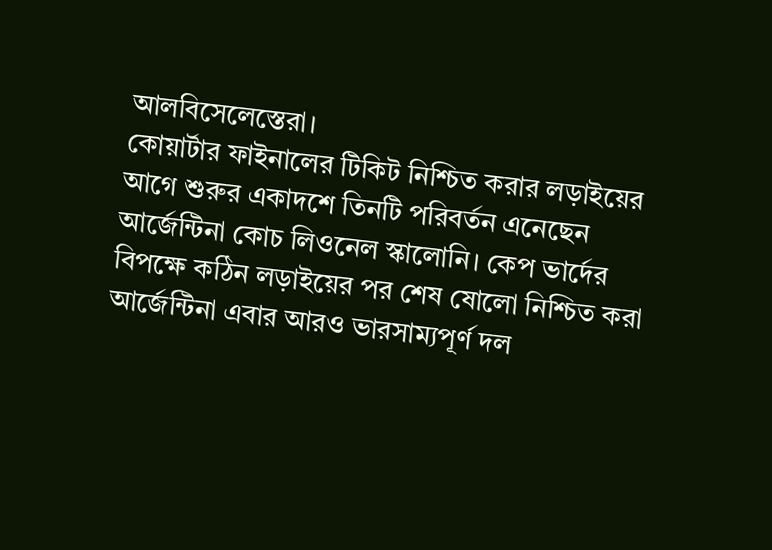আলবিসেলেস্তেরা।
কোয়ার্টার ফাইনালের টিকিট নিশ্চিত করার লড়াইয়ের আগে শুরুর একাদশে তিনটি পরিবর্তন এনেছেন আর্জেন্টিনা কোচ লিওনেল স্কালোনি। কেপ ভার্দের বিপক্ষে কঠিন লড়াইয়ের পর শেষ ষোলো নিশ্চিত করা আর্জেন্টিনা এবার আরও ভারসাম্যপূর্ণ দল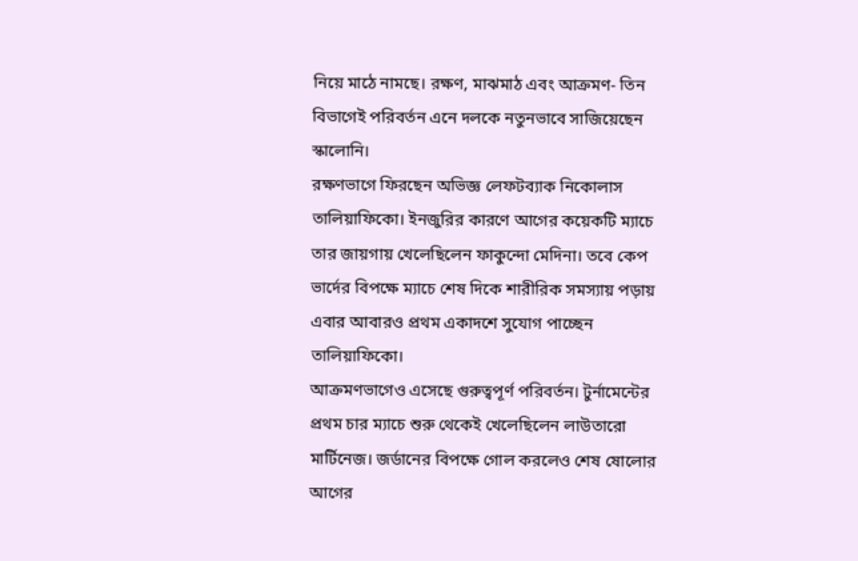নিয়ে মাঠে নামছে। রক্ষণ, মাঝমাঠ এবং আক্রমণ- তিন বিভাগেই পরিবর্তন এনে দলকে নতুনভাবে সাজিয়েছেন স্কালোনি।
রক্ষণভাগে ফিরছেন অভিজ্ঞ লেফটব্যাক নিকোলাস তালিয়াফিকো। ইনজুরির কারণে আগের কয়েকটি ম্যাচে তার জায়গায় খেলেছিলেন ফাকুন্দো মেদিনা। তবে কেপ ভার্দের বিপক্ষে ম্যাচে শেষ দিকে শারীরিক সমস্যায় পড়ায় এবার আবারও প্রথম একাদশে সুযোগ পাচ্ছেন তালিয়াফিকো।
আক্রমণভাগেও এসেছে গুরুত্বপূর্ণ পরিবর্তন। টুর্নামেন্টের প্রথম চার ম্যাচে শুরু থেকেই খেলেছিলেন লাউতারো মার্টিনেজ। জর্ডানের বিপক্ষে গোল করলেও শেষ ষোলোর আগের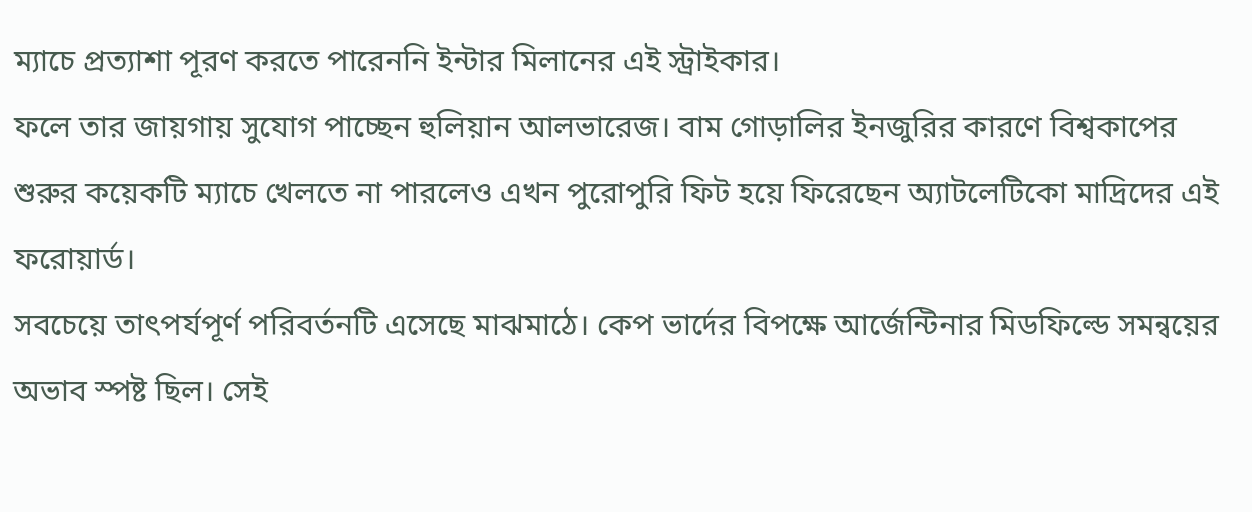ম্যাচে প্রত্যাশা পূরণ করতে পারেননি ইন্টার মিলানের এই স্ট্রাইকার।
ফলে তার জায়গায় সুযোগ পাচ্ছেন হুলিয়ান আলভারেজ। বাম গোড়ালির ইনজুরির কারণে বিশ্বকাপের শুরুর কয়েকটি ম্যাচে খেলতে না পারলেও এখন পুরোপুরি ফিট হয়ে ফিরেছেন অ্যাটলেটিকো মাদ্রিদের এই ফরোয়ার্ড।
সবচেয়ে তাৎপর্যপূর্ণ পরিবর্তনটি এসেছে মাঝমাঠে। কেপ ভার্দের বিপক্ষে আর্জেন্টিনার মিডফিল্ডে সমন্বয়ের অভাব স্পষ্ট ছিল। সেই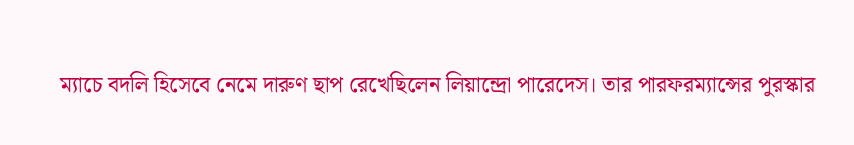ম্যাচে বদলি হিসেবে নেমে দারুণ ছাপ রেখেছিলেন লিয়ান্দ্রো পারেদেস। তার পারফরম্যান্সের পুরস্কার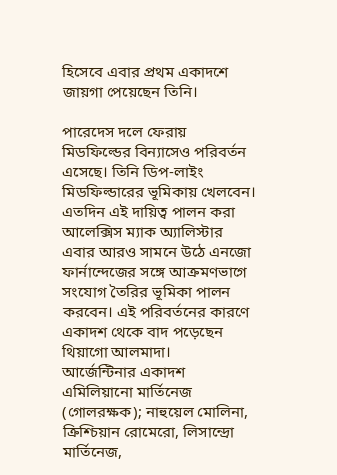হিসেবে এবার প্রথম একাদশে জায়গা পেয়েছেন তিনি।

পারেদেস দলে ফেরায় মিডফিল্ডের বিন্যাসেও পরিবর্তন এসেছে। তিনি ডিপ-লাইং মিডফিল্ডারের ভূমিকায় খেলবেন। এতদিন এই দায়িত্ব পালন করা আলেক্সিস ম্যাক অ্যালিস্টার এবার আরও সামনে উঠে এনজো ফার্নান্দেজের সঙ্গে আক্রমণভাগে সংযোগ তৈরির ভূমিকা পালন করবেন। এই পরিবর্তনের কারণে একাদশ থেকে বাদ পড়েছেন থিয়াগো আলমাদা।
আর্জেন্টিনার একাদশ
এমিলিয়ানো মার্তিনেজ (গোলরক্ষক); নাহুয়েল মোলিনা, ক্রিশ্চিয়ান রোমেরো, লিসান্দ্রো মার্তিনেজ,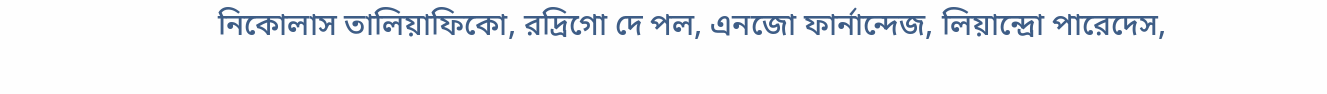নিকোলাস তালিয়াফিকো, রদ্রিগো দে পল, এনজো ফার্নান্দেজ, লিয়ান্দ্রো পারেদেস,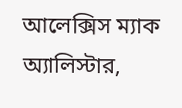আলেক্সিস ম্যাক অ্যালিস্টার,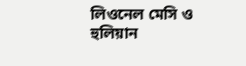লিওনেল মেসি ও হুলিয়ান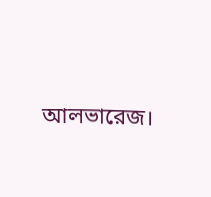আলভারেজ।